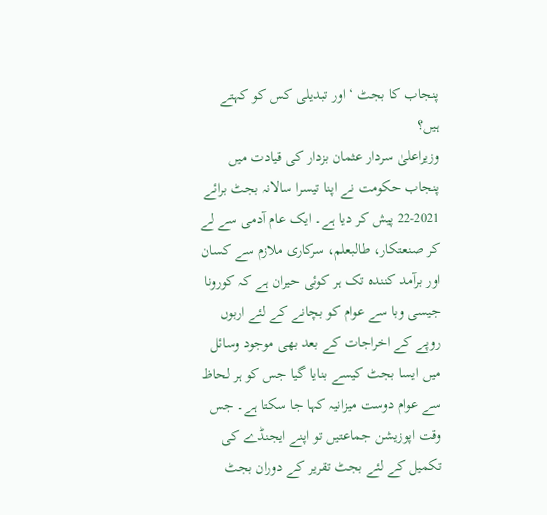پنجاب کا بجٹ ‘ اور تبدیلی کس کو کہتے ہیں؟
وزیراعلیٰ سردار عثمان بزدار کی قیادت میں پنجاب حکومت نے اپنا تیسرا سالانہ بجٹ برائے 2021-22 پیش کر دیا ہے۔ ایک عام آدمی سے لے کر صنعتکار، طالبعلم، سرکاری ملازم سے کسان اور برآمد کنندہ تک ہر کوئی حیران ہے کہ کورونا جیسی وبا سے عوام کو بچانے کے لئے اربوں روپے کے اخراجات کے بعد بھی موجود وسائل میں ایسا بجٹ کیسے بنایا گیا جس کو ہر لحاظ سے عوام دوست میزانیہ کہا جا سکتا ہے۔ جس وقت اپوزیشن جماعتیں تو اپنے ایجنڈے کی تکمیل کے لئے بجٹ تقریر کے دوران بجٹ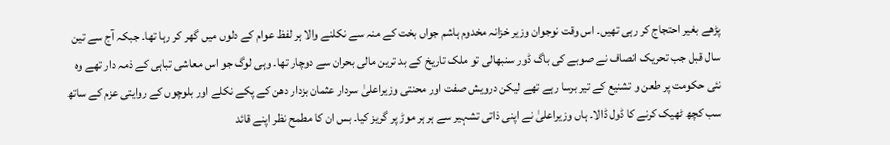پڑھے بغیر احتجاج کر رہی تھیں۔ اس وقت نوجوان وزیر خزانہ مخدوم ہاشم جواں بخت کے منہ سے نکلنے والا ہر لفظ عوام کے دلوں میں گھر کر رہا تھا۔ جبکہ آج سے تین سال قبل جب تحریک انصاف نے صوبے کی باگ ڈور سنبھالی تو ملک تاریخ کے بد ترین مالی بحران سے دوچار تھا۔ وہی لوگ جو اس معاشی تباہی کے ذمہ دار تھے وہ نئی حکومت پر طعن و تشنیع کے تیر برسا رہے تھے لیکن درویش صفت اور محنتی وزیراعلیٰ سردار عثمان بزدار دھن کے پکے نکلے اور بلوچوں کے روایتی عزم کے ساتھ سب کچھ ٹھیک کرنے کا ڈول ڈالا۔ ہاں وزیراعلیٰ نے اپنی ذاتی تشہیر سے ہر ہر موڑ پر گریز کیا۔ بس ان کا مطمح نظر اپنے قائد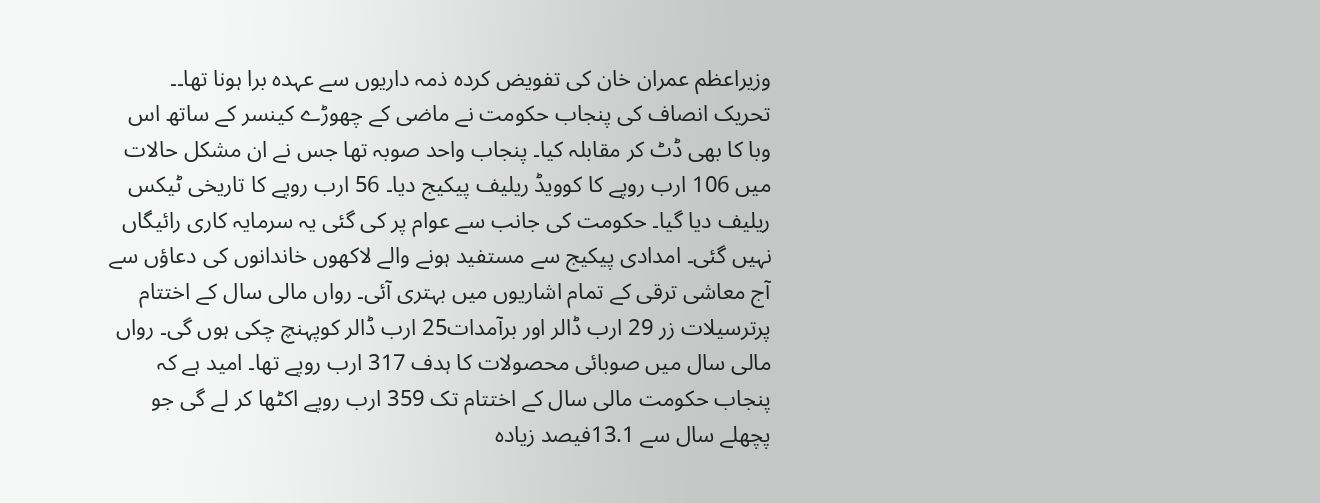وزیراعظم عمران خان کی تفویض کردہ ذمہ داریوں سے عہدہ برا ہونا تھا۔۔
تحریک انصاف کی پنجاب حکومت نے ماضی کے چھوڑے کینسر کے ساتھ اس وبا کا بھی ڈٹ کر مقابلہ کیا۔ پنجاب واحد صوبہ تھا جس نے ان مشکل حالات میں 106 ارب روپے کا کوویڈ ریلیف پیکیج دیا۔ 56 ارب روپے کا تاریخی ٹیکس ریلیف دیا گیا۔ حکومت کی جانب سے عوام پر کی گئی یہ سرمایہ کاری رائیگاں نہیں گئی۔ امدادی پیکیج سے مستفید ہونے والے لاکھوں خاندانوں کی دعاؤں سے آج معاشی ترقی کے تمام اشاریوں میں بہتری آئی۔ رواں مالی سال کے اختتام پرترسیلات زر 29 ارب ڈالر اور برآمدات25 ارب ڈالر کوپہنچ چکی ہوں گی۔ رواں مالی سال میں صوبائی محصولات کا ہدف 317 ارب روپے تھا۔ امید ہے کہ پنجاب حکومت مالی سال کے اختتام تک 359 ارب روپے اکٹھا کر لے گی جو پچھلے سال سے 13.1فیصد زیادہ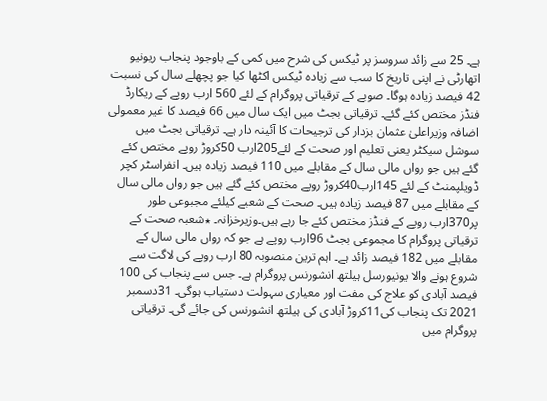ہے۔ 25 سے زائد سروسز پر ٹیکس کی شرح میں کمی کے باوجود پنجاب ریونیو اتھارٹی نے اپنی تاریخ کا سب سے زیادہ ٹیکس اکٹھا کیا جو پچھلے سال کی نسبت 42 فیصد زیادہ ہوگا۔ صوبے کے ترقیاتی پروگرام کے لئے 560 ارب روپے کے ریکارڈ فنڈز مختص کئے گئے۔ ترقیاتی بجٹ میں ایک سال میں 66 فیصد کا غیر معمولی اضافہ وزیراعلیٰ عثمان بزدار کی ترجیحات کا آئینہ دار ہے۔ ترقیاتی بجٹ میں سوشل سیکٹر یعنی تعلیم اور صحت کے لئے205ارب 50کروڑ روپے مختص کئے گئے ہیں جو رواں مالی سال کے مقابلے میں 110 فیصد زیادہ ہیں۔ انفراسٹر کچر ڈویلپمنٹ کے لئے 145ارب40کروڑ روپے مختص کئے گئے ہیں جو رواں مالی سال کے مقابلے میں 87 فیصد زیادہ ہیں۔ صحت کے شعبے کیلئے مجبوعی طور پر370ارب روپے کے فنڈز مختص کئے جا رہے ہیں۔وزیرخزانہ۔ ٭شعبہ صحت کے ترقیاتی پروگرام کا مجموعی بجٹ 96ارب روپے ہے جو کہ رواں مالی سال کے مقابلے میں 182 فیصد زائد ہے۔ اہم ترین منصوبہ 80 ارب روپے کی لاگت سے شروع ہونے والا یونیورسل ہیلتھ انشورنس پروگرام ہے۔ جس سے پنجاب کی 100 فیصد آبادی کو علاج کی مفت اور معیاری سہولت دستیاب ہوگی۔ 31دسمبر 2021 تک پنجاب کی11کروڑ آبادی کی ہیلتھ انشورنس کی جائے گی۔ ترقیاتی پروگرام میں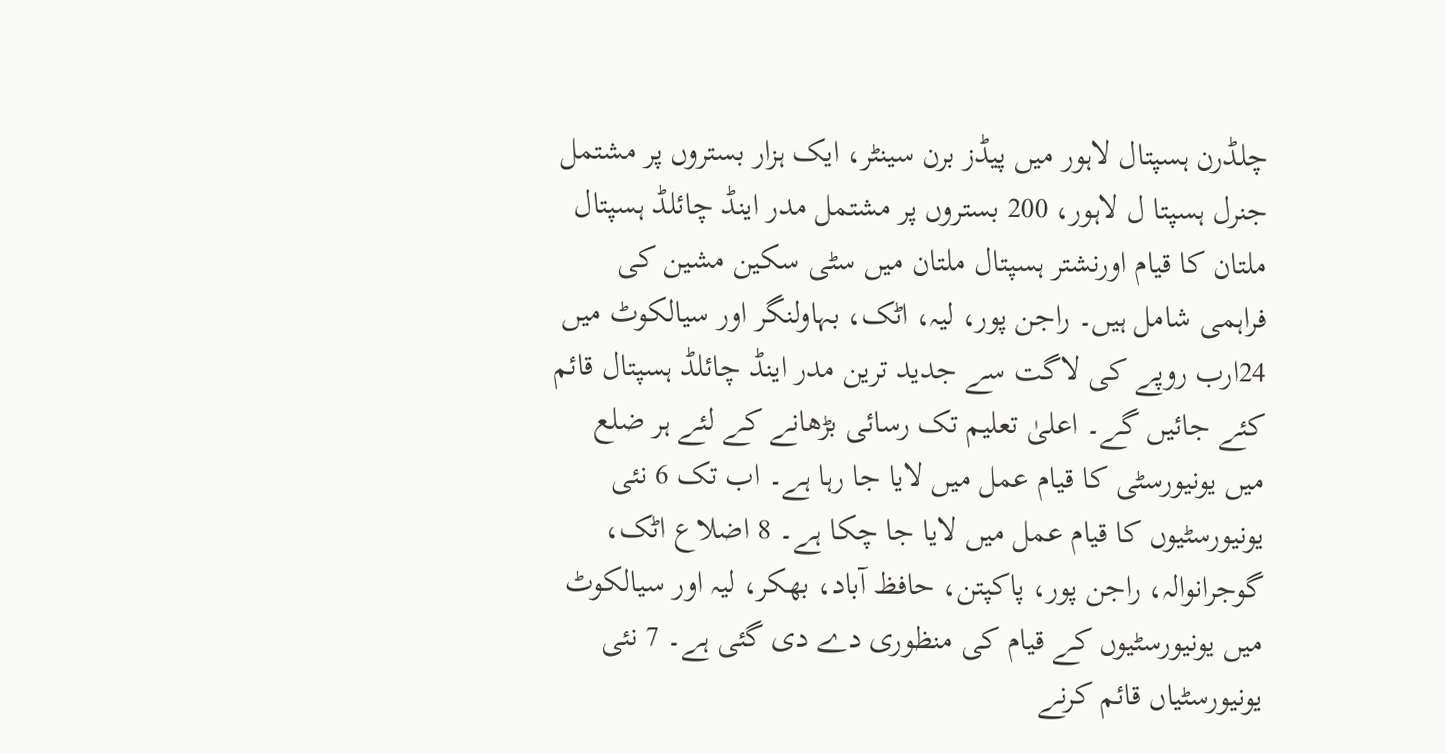چلڈرن ہسپتال لاہور میں پیڈز برن سینٹر، ایک ہزار بستروں پر مشتمل جنرل ہسپتا ل لاہور، 200 بستروں پر مشتمل مدر اینڈ چائلڈ ہسپتال ملتان کا قیام اورنشتر ہسپتال ملتان میں سٹی سکین مشین کی فراہمی شامل ہیں۔ راجن پور، لیہ، اٹک، بہاولنگر اور سیالکوٹ میں 24ارب روپے کی لاگت سے جدید ترین مدر اینڈ چائلڈ ہسپتال قائم کئے جائیں گے۔ اعلیٰ تعلیم تک رسائی بڑھانے کے لئے ہر ضلع میں یونیورسٹی کا قیام عمل میں لایا جا رہا ہے۔ اب تک 6 نئی یونیورسٹیوں کا قیام عمل میں لایا جا چکا ہے۔ 8 اضلاع اٹک، گوجرانوالہ، راجن پور، پاکپتن، حافظ آباد، بھکر، لیہ اور سیالکوٹ میں یونیورسٹیوں کے قیام کی منظوری دے دی گئی ہے۔ 7 نئی یونیورسٹیاں قائم کرنے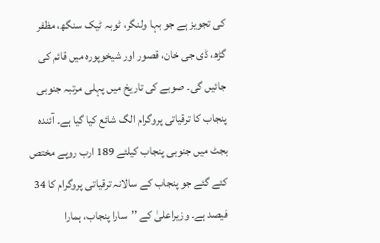کی تجویز ہے جو بہا ولنگر، ٹوبہ ٹیک سنگھ، مظفر گڑھ، ڈی جی خان، قصور اور شیخوپورہ میں قائم کی جائیں گی۔ صوبے کی تاریخ میں پہلی مرتبہ جنوبی پنجاب کا ترقیاتی پروگرام الگ شائع کیا گیا ہے۔ آئندہ بجٹ میں جنوبی پنجاب کیلئے 189 ارب روپے مختص کئے گئے جو پنجاب کے سالانہ ترقیاتی پروگرام کا 34 فیصد ہے۔ وزیراعلیٰ کے ’’سارا پنجاب، ہمارا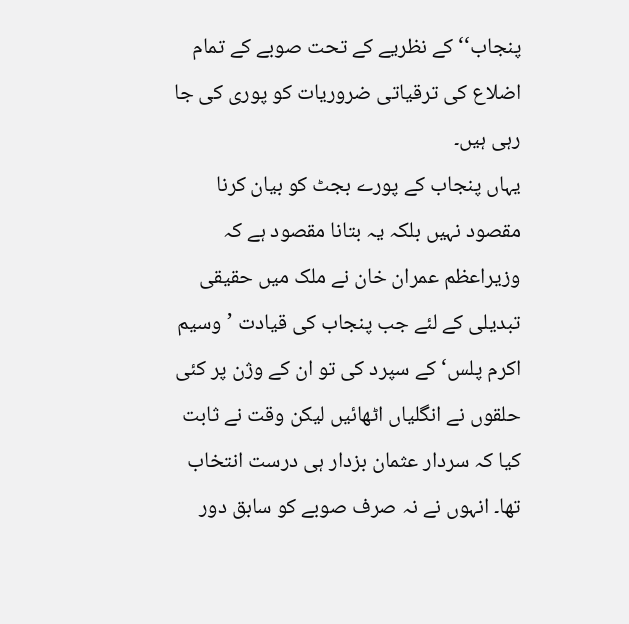پنجاب‘‘ کے نظریے کے تحت صوبے کے تمام اضلاع کی ترقیاتی ضروریات کو پوری کی جا رہی ہیں۔
یہاں پنجاب کے پورے بجٹ کو بیان کرنا مقصود نہیں بلکہ یہ بتانا مقصود ہے کہ وزیراعظم عمران خان نے ملک میں حقیقی تبدیلی کے لئے جب پنجاب کی قیادت ’وسیم اکرم پلس‘ کے سپرد کی تو ان کے وژن پر کئی حلقوں نے انگلیاں اٹھائیں لیکن وقت نے ثابت کیا کہ سردار عثمان بزدار ہی درست انتخاب تھا۔ انہوں نے نہ صرف صوبے کو سابق دور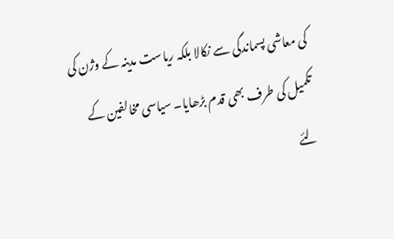کی معاشی پسماندگی سے نکالا بلکہ ریاست مدینہ کے وژن کی تکمیل کی طرف بھی قدم بڑھایا۔ سیاسی مخالفین کے لئے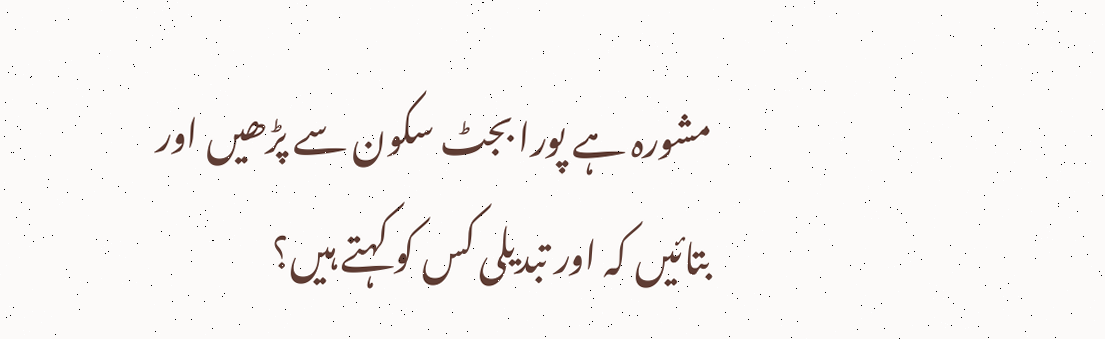مشورہ ہے پورا بجٹ سکون سے پڑھیں اور بتائیں کہ اور تبدیلی کس کو کہتے ہیں؟